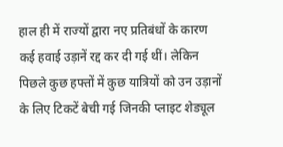हाल ही में राज्यों द्वारा नए प्रतिबंधों के कारण कई हवाई उड़ानें रद्द कर दी गई थीं। लेकिन पिछले कुछ हफ्तों में कुछ यात्रियों को उन उड़ानों के लिए टिकटें बेची गई जिनकी प्लाइट शेड्यूल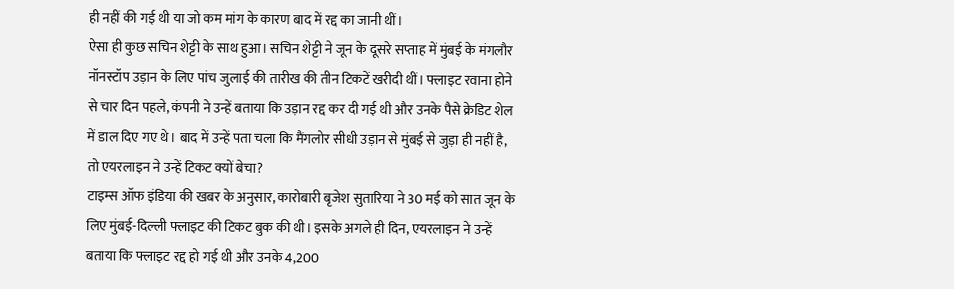ही नहीं की गई थी या जो कम मांग के कारण बाद में रद्द का जानी थीं।
ऐसा ही कुछ सचिन शेट्टी के साथ हुआ। सचिन शेट्टी ने जून के दूसरे सप्ताह में मुंबई के मंगलौर नॉनस्टॉप उड़ान के लिए पांच जुलाई की तारीख की तीन टिकटें खरीदी थीं। फ्लाइट रवाना होने से चार दिन पहले, कंपनी ने उन्हें बताया कि उड़ान रद्द कर दी गई थी और उनके पैसे क्रेडिट शेल में डाल दिए गए थे। बाद में उन्हें पता चला कि मैंगलोर सीधी उड़ान से मुंबई से जुड़ा ही नहीं है, तो एयरलाइन ने उन्हें टिकट क्यों बेचा?
टाइम्स ऑफ इंडिया की खबर के अनुसार, कारोबारी बृजेश सुतारिया ने 30 मई को सात जून के लिए मुंबई-दिल्ली फ्लाइट की टिकट बुक की थी। इसके अगले ही दिन, एयरलाइन ने उन्हें बताया कि फ्लाइट रद्द हो गई थी और उनके 4,200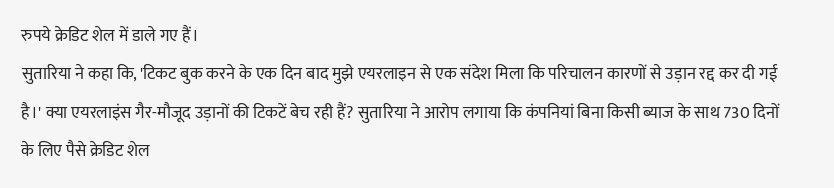रुपये क्रेडिट शेल में डाले गए हैं।
सुतारिया ने कहा कि, 'टिकट बुक करने के एक दिन बाद मुझे एयरलाइन से एक संदेश मिला कि परिचालन कारणों से उड़ान रद्द कर दी गई है।' क्या एयरलाइंस गैर-मौजूद उड़ानों की टिकटें बेच रही हैं? सुतारिया ने आरोप लगाया कि कंपनियां बिना किसी ब्याज के साथ 730 दिनों के लिए पैसे क्रेडिट शेल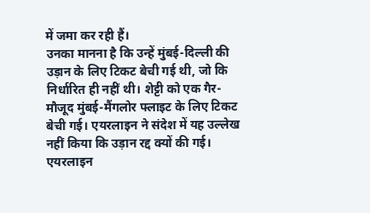में जमा कर रही हैं।
उनका मानना है कि उन्हें मुंबई-दिल्ली की उड़ान के लिए टिकट बेची गई थी, जो कि निर्धारित ही नहीं थी। शेट्टी को एक गैर-मौजूद मुंबई-मैंगलोर फ्लाइट के लिए टिकट बेची गई। एयरलाइन ने संदेश में यह उल्लेख नहीं किया कि उड़ान रद्द क्यों की गई। एयरलाइन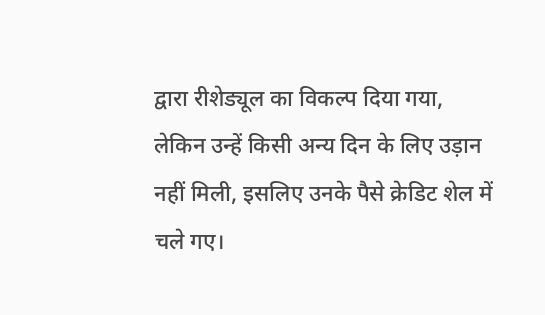द्वारा रीशेड्यूल का विकल्प दिया गया, लेकिन उन्हें किसी अन्य दिन के लिए उड़ान नहीं मिली, इसलिए उनके पैसे क्रेडिट शेल में चले गए।